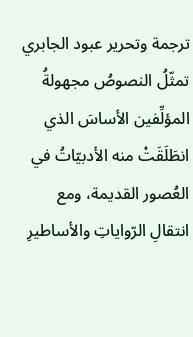ترجمة وتحرير عبود الجابري
تمثّلُ النصوصُ مجهولةُ المؤلِّفين الأساسَ الذي انطَلَقَتْ منه الأدبيّاتُ في العُصور القديمة، ومع انتقالِ الرّواياتِ والأساطيرِ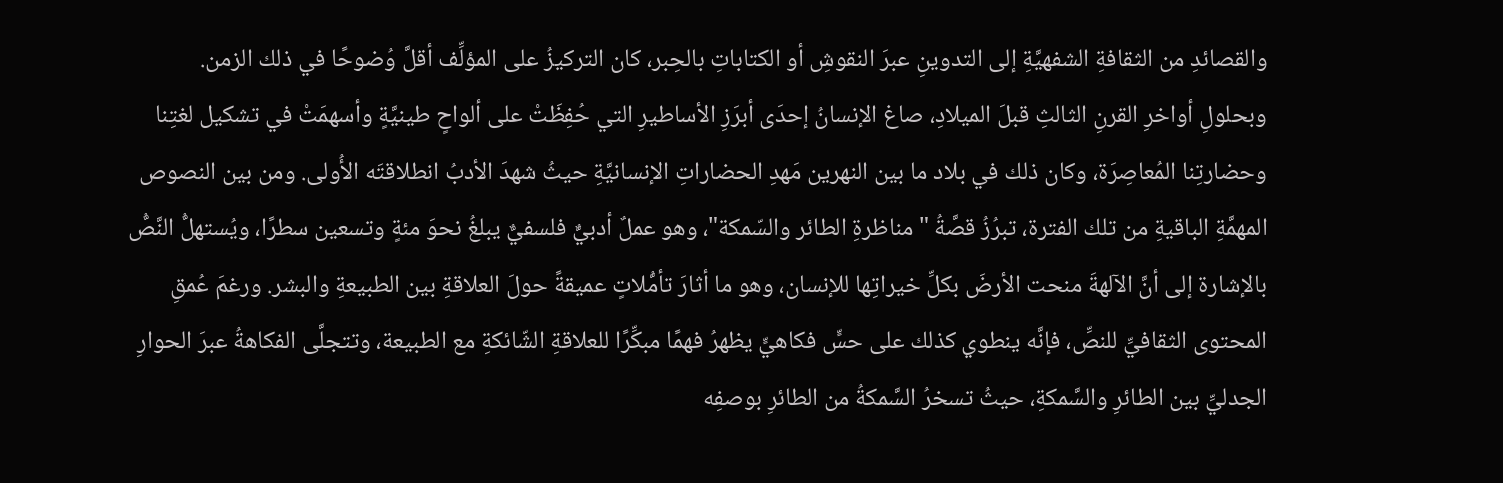والقصائدِ من الثقافةِ الشفهيَّةِ إلى التدوينِ عبرَ النقوشِ أو الكتاباتِ بالحِبر، كان التركيزُ على المؤلِّف أقلَّ وُضوحًا في ذلك الزمن.
وبحلولِ أواخرِ القرنِ الثالثِ قبلَ الميلادِ، صاغ الإنسانُ إحدَى أبرَزِ الأساطيرِ التي حُفِظَتْ على ألواحٍ طينيَّةٍ وأسهمَتْ في تشكيل لغتِنا وحضارتِنا المُعاصِرَة، وكان ذلك في بلاد ما بين النهرين مَهدِ الحضاراتِ الإنسانيَّةِ حيثُ شهدَ الأدبُ انطلاقتَه الأُولى. ومن بين النصوص المهمَّةِ الباقيةِ من تلك الفترة، تبرُزُ قصَّةُ "مناظرةِ الطائر والسّمكة"، وهو عملٌ أدبيٌّ فلسفيٌّ يبلغُ نحوَ مئةٍ وتسعين سطرًا، ويُستهلُّ النَّصُّ بالإشارة إلى أنَّ الآلهةَ منحت الأرضَ بكلِّ خيراتِها للإنسان، وهو ما أثارَ تأمُّلاتٍ عميقةً حولَ العلاقةِ بين الطبيعةِ والبشر. ورغمَ عُمقِ المحتوى الثقافيِّ للنصِّ، فإنَّه ينطوي كذلك على حسٍّ فكاهيٍّ يظهرُ فهمًا مبكِّرًا للعلاقةِ الشّائكةِ مع الطبيعة، وتتجلَّى الفكاهةُ عبرَ الحوارِ الجدليِّ بين الطائرِ والسَّمكةِ، حيثُ تسخرُ السَّمكةُ من الطائرِ بوصفِه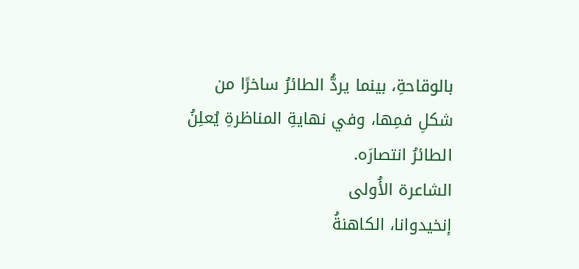بالوقاحةِ، بينما يردُّ الطائرُ ساخرًا من شكلِ فمِها، وفي نهايةِ المناظرةِ يُعلِنُ الطائرُ انتصارَه.
الشاعرة الأُولى
إنخيدوانا، الكاهنةُ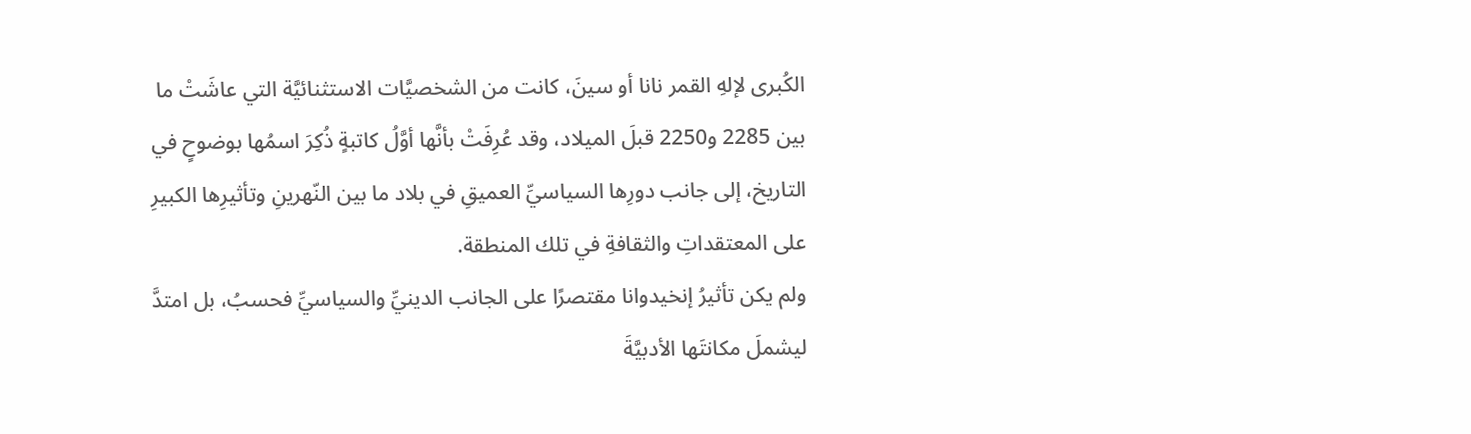الكُبرى لإلهِ القمر نانا أو سينَ، كانت من الشخصيَّات الاستثنائيَّة التي عاشَتْ ما بين 2285 و2250 قبلَ الميلاد، وقد عُرِفَتْ بأنَّها أوَّلُ كاتبةٍ ذُكِرَ اسمُها بوضوحٍ في التاريخ، إلى جانب دورِها السياسيِّ العميقِ في بلاد ما بين النّهرينِ وتأثيرِها الكبيرِ على المعتقداتِ والثقافةِ في تلك المنطقة.
ولم يكن تأثيرُ إنخيدوانا مقتصرًا على الجانب الدينيِّ والسياسيِّ فحسبُ، بل امتدَّ ليشملَ مكانتَها الأدبيَّةَ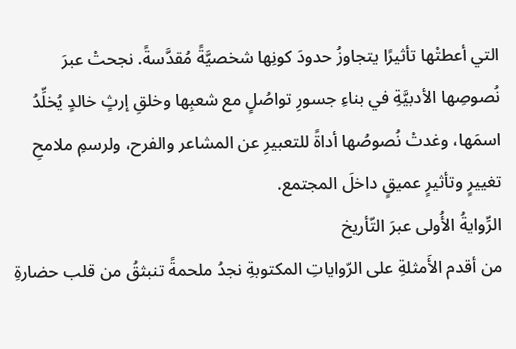التي أعطتْها تأثيرًا يتجاوزُ حدودَ كونِها شخصيَّةً مُقدَّسةً. نجحتْ عبرَ نُصوصِها الأدبيَّةِ في بناءِ جسورِ تواصُلٍ مع شعبِها وخلقِ إرثٍ خالدٍ يُخلِّدُ اسمَها، وغدتْ نُصوصُها أداةً للتعبيرِ عن المشاعر والفرح، ولرسمِ ملامحِ تغييرٍ وتأثيرٍ عميقٍ داخلَ المجتمع.
الرِّوايةُ الأُولى عبرَ التّأريخ
من أقدم الأَمثلةِ على الرّواياتِ المكتوبةِ نجدُ ملحمةً تنبثقُ من قلب حضارةِ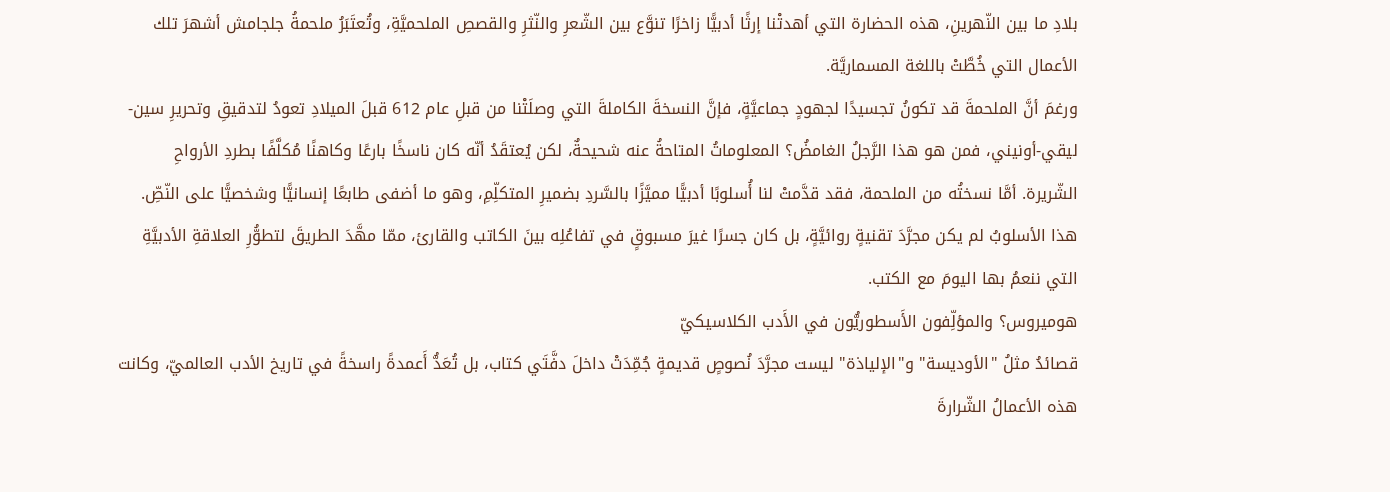بلادِ ما بين النّهرينِ، هذه الحضارة التي أهدتْنا إرثًا أدبيًّا زاخرًا تنوَّع بين الشّعرِ والنّثرِ والقصصِ الملحميَّةِ، وتُعتَبَرُ ملحمةُ جلجامش أشهرَ تلك الأعمال التي خُطَّتْ باللغة المسماريَّة.
ورغمَ أنَّ الملحمةَ قد تكونُ تجسيدًا لجهودٍ جماعيَّةٍ، فإنَّ النسخةَ الكاملةَ التي وصلَتْنا من قبلِ عام 612 قبلَ الميلادِ تعودُ لتدقيقِ وتحريرِ سين-ليقي-أونيني، فمن هو هذا الرَّجلُ الغامضُ؟ المعلوماتُ المتاحةُ عنه شحيحةٌ، لكن يُعتقَدُ أنّه كان ناسخًا بارعًا وكاهنًا مُكلَّفًا بطردِ الأرواحِ الشّريرة. أمَّا نسختُه من الملحمة، فقد قدَّمتْ لنا أُسلوبًا أدبيًّا مميَّزًا بالسَّردِ بضميرِ المتكلِّمِ، وهو ما أضفى طابعًا إنسانيًّا وشخصيًّا على النّصِّ. هذا الأسلوبُ لم يكن مجرَّدَ تقنيةٍ روائيَّةٍ، بل كان جسرًا غيرَ مسبوقٍ في تفاعُلِه بينَ الكاتب والقارئ، ممّا مهَّدَ الطريقَ لتطوُّرِ العلاقةِ الأدبيَّةِ التي ننعمُ بها اليومَ مع الكتب.
هوميروس؟ والمؤلِّفون الأَسطوريُّون في الأَدب الكلاسيكيّ
قصائدُ مثلُ "الأوديسة" و"الإلياذة" ليست مجرَّدَ نُصوصٍ قديمةٍ جُمِّدَتْ داخلَ دفَّتَي كتاب، بل تُعَدُّ أَعمدةً راسخةً في تاريخ الأدب العالميّ، وكانت هذه الأعمالُ الشّرارةَ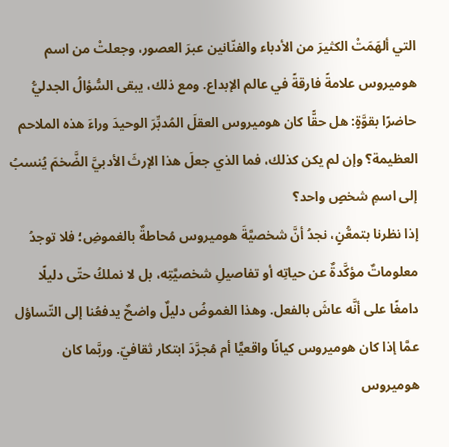التي ألهَمَتْ الكثيرَ من الأدباء والفنّانين عبرَ العصور، وجعلتْ من اسم هوميروس علامةً فارقةً في عالم الإبداع. ومع ذلك، يبقى السُّؤالُ الجدليُّ حاضرًا بقوَّةٍ: هل حقًّا كان هوميروس العقلَ المُدبِّرَ الوحيدَ وراءَ هذه الملاحم العظيمة؟ وإن لم يكن كذلك، فما الذي جعلَ هذا الإرثَ الأدبيَّ الضَّخمَ يُنسبُ إلى اسمِ شخصٍ واحد؟
إذا نظرنا بتمعُّنٍ، نجدُ أنَّ شخصيَّةَ هوميروس مُحاطةٌ بالغموضِ؛ فلا توجدُ معلوماتٌ مؤكَّدةٌ عن حياتِه أو تفاصيلِ شخصيَّتِه، بل لا نملكُ حتّى دليلًا دامغًا على أنَّه عاشَ بالفعل. وهذا الغموضُ دليلٌ واضحٌ يدفعُنا إلى التّساؤل عمَّا إذا كان هوميروس كيانًا واقعيًّا أم مُجرَّدَ ابتكار ثقافيّ. وربَّما كان هوميروس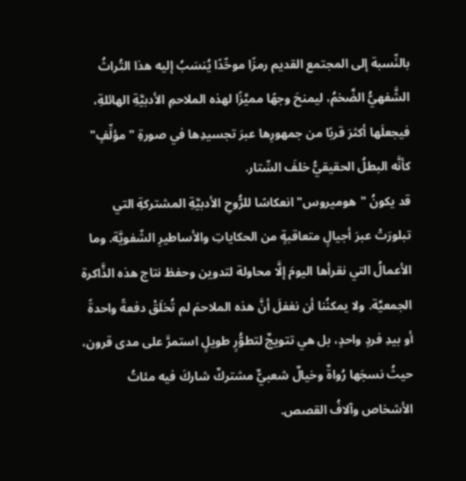بالنِّسبة إلى المجتمع القديم رمزًا موحِّدًا يُنسَبُ إليه هذا التُراثُ الشَّفهيُّ الضَّخمُ، ليمنحَ وجهًا مميَّزًا لهذه الملاحمِ الأدبيَّةِ الهائلةِ، فيجعلَها أكثرَ قربًا من جمهورِها عبرَ تجسيدِها في صورةِ "مؤلِّفٍ" كأنَّه البطلُ الحقيقيُّ خلفَ السِّتار.
قد يكونُ "هوميروس" انعكاسًا للرُّوحِ الأدبيَّةِ المشتركةِ التي تبلورَتْ عبرَ أجيالٍ متعاقبةٍ من الحكاياتِ والأساطيرِ الشّفويَّة. وما الأعمالُ التي نقرأها اليومَ إلَّا محاولة لتدوين وحفظ نتاج هذه الذَّاكرة الجمعيَّة. ولا يمكنُنا أن نغفلَ أنَّ هذه الملاحمَ لم تُخلَقْ دفعةً واحدةً أو بيدِ فردٍ واحدٍ، بل هي تتويجٌ لتطوُّرٍ طويلٍ استمرَّ على مدى قرون، حيثُ نسجَها رُواةٌ وخيالٌ شعبيٌّ مشتركٌ شاركَ فيه مئاتُ الأشخاص وآلافُ القصص.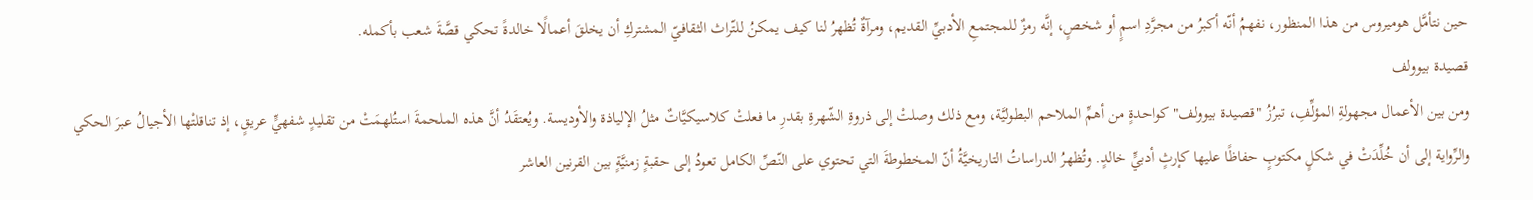حين نتأمَّل هوميروس من هذا المنظور، نفهمُ أنّه أكبرُ من مجرَّدِ اسمٍ أو شخصٍ، إنَّه رمزٌ للمجتمعِ الأدبيِّ القديم، ومرآةٌ تُظهرُ لنا كيف يمكنُ للتّراث الثقافيّ المشتركِ أن يخلقَ أعمالًا خالدةً تحكي قصَّةَ شعب بأكمله.
قصيدة بيوولف
ومن بين الأعمال مجهولةِ المؤلِّفِ، تبرُزُ "قصيدة بيوولف" كواحدةٍ من أهمِّ الملاحم البطوليَّة، ومع ذلك وصلتْ إلى ذروةِ الشّهرةِ بقدرِ ما فعلتْ كلاسيكيَّاتٌ مثلُ الإلياذة والأوديسة. ويُعتقَدُ أنَّ هذه الملحمةَ استُلهمَتْ من تقليدٍ شفهيٍّ عريقٍ، إذ تناقلتْها الأجيالُ عبرَ الحكي والرِّواية إلى أن خُلِّدَتْ في شكلٍ مكتوبٍ حفاظًا عليها كإرثٍ أدبيٍّ خالدٍ. وتُظهرُ الدراساتُ التاريخيَّةُ أنّ المخطوطةَ التي تحتوي على النّصِّ الكامل تعودُ إلى حقبةٍ زمنيَّةٍ بين القرنين العاشر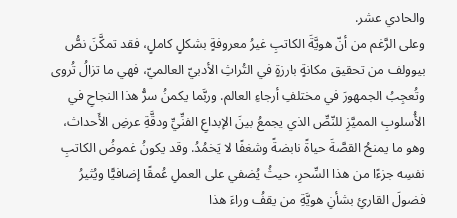والحادي عشر.
وعلى الرَّغم من أنّ هويَّةَ الكاتبِ غيرُ معروفةٍ بشكلٍ كاملٍ، فقد تمكَّنَ نصُّ بيوولف من تحقيق مكانةٍ بارزةٍ في التُراثِ الأدبيّ العالميّ، فهي ما تزالُ تُروى وتُعجِبُ الجمهورَ في مختلفِ أرجاءِ العالم. وربَّما يكمنُ سرُّ هذا النجاحِ في الأُسلوبِ المميَّزِ للنّصِّ الذي يجمعُ بينَ الإبداعِ الفنِّيِّ ودقَّةِ عرضِ الأَحداث، وهو ما يمنحُ القصَّةَ حياةً نابضةً وشغفًا لا يَخمُدُ. وقد يكونُ غموضُ الكاتبِ نفسِه جزءًا من هذا السِّحرِ، حيثُ يُضفي على العملِ عُمقًا إضافيًّا ويُثيرُ فضولَ القارئِ بشأنِ هويَّةِ من يقفُ وراءَ هذا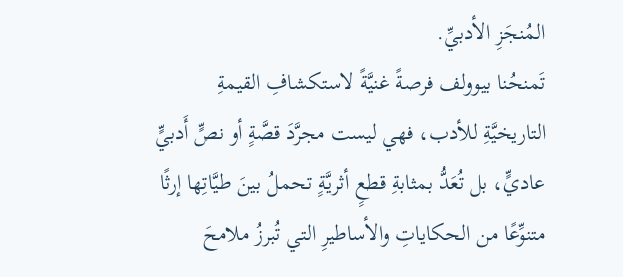المُنجَزِ الأدبيِّ.
تَمنحُنا بيوولف فرصةً غنيَّةً لاستكشافِ القيمةِ التاريخيَّةِ للأدب، فهي ليست مجرَّدَ قصَّةٍ أو نصٍّ أَدبيٍّ عاديٍّ، بل تُعَدُّ بمثابةِ قطعٍ أثريَّةٍ تحملُ بينَ طيَّاتِها إرثًا متنوِّعًا من الحكاياتِ والأساطيرِ التي تُبرزُ ملامحَ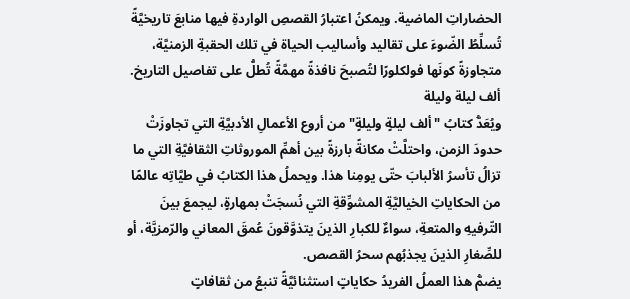الحضاراتِ الماضية. ويمكنُ اعتبارُ القصصِ الواردةِ فيها منابعَ تاريخيَّةً تُسلِّطُ الضّوءَ على تقاليد وأساليب الحياة في تلك الحقبةِ الزمنيَّة، متجاوزةً كونَها فولكلورًا لتُصبحَ نافذةً مهمَّةً تُطلُّ على تفاصيل التاريخ.
ألف ليلة وليلة
ويُعَدُّ كتابُ "ألف ليلةٍ وليلةٍ" من أروع الأعمالِ الأدبيَّةِ التي تجاوزَتْ حدودَ الزمن، واحتلَّتْ مكانةً بارزةً بين أهمِّ الموروثاتِ الثقافيَّةِ التي ما تزالُ تأسرُ الألبابَ حتّى يومِنا هذا. ويحملُ هذا الكتابُ في طيَّاتِه عالمًا من الحكاياتِ الخياليَّةِ المشوِّقةِ التي نُسجَتْ بمهارةٍ، ليجمعَ بينَ التّرفيهِ والمتعةِ، سواءٌ للكبارِ الذينَ يتذوَّقونَ عُمقَ المعاني والرّمزيَّة، أو للصِّغارِ الذينَ يجذبُهم سحرُ القصص.
يضمُّ هذا العملُ الفريدُ حكاياتٍ استثنائيَّةً تنبعُ من ثقافاتٍ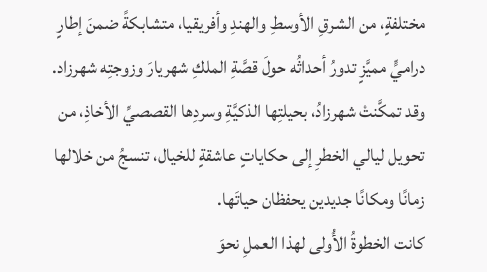مختلفةٍ، من الشرقِ الأوسطِ والهندِ وأفريقيا، متشابكةً ضمنَ إطارٍ دراميٍّ مميَّزٍ تدورُ أحداثُه حولَ قصَّةِ الملكِ شهريارَ وزوجتِه شهرزاد. وقد تمكَّنتْ شهرزادُ، بحيلتِها الذكيَّةِ وسردِها القصصيِّ الأخاذِ، من تحويل ليالي الخطرِ إلى حكاياتٍ عاشقةٍ للخيال، تنسجُ من خلالها زمانًا ومكانًا جديدين يحفظان حياتَها.
كانت الخطوةُ الأُولى لهذا العملِ نحوَ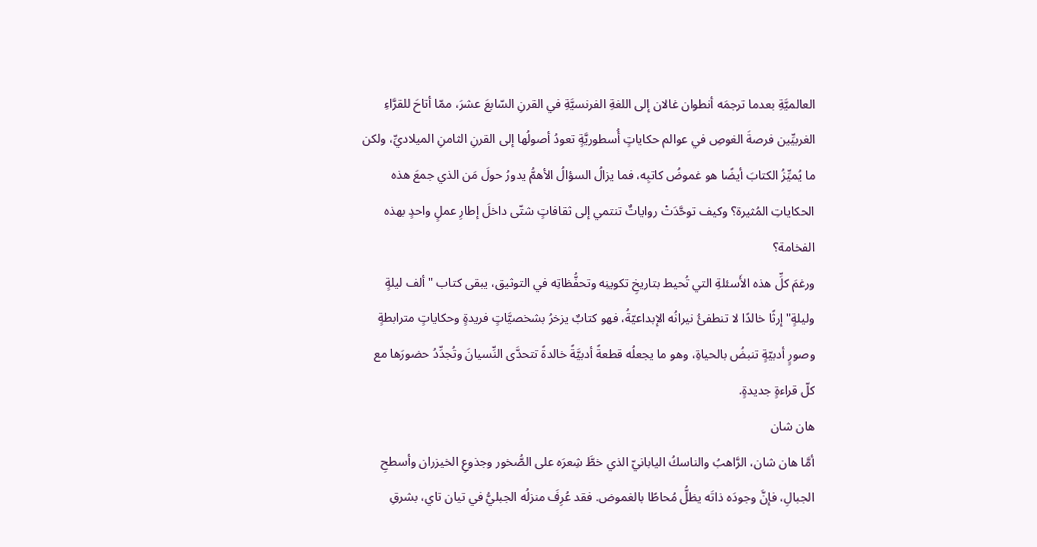العالميَّةِ بعدما ترجمَه أنطوان غالان إلى اللغةِ الفرنسيَّةِ في القرنِ السّابعَ عشرَ، ممّا أتاحَ للقرَّاءِ الغربيِّين فرصةَ الغوصِ في عوالم حكاياتٍ أُسطوريَّةٍ تعودُ أصولُها إلى القرنِ الثامنِ الميلاديِّ، ولكن ما يُميِّزُ الكتابَ أيضًا هو غموضُ كاتبِه، فما يزالُ السؤالُ الأهمُّ يدورُ حولَ مَن الذي جمعَ هذه الحكاياتِ المُثيرة؟ وكيف توحَّدَتْ رواياتٌ تنتمي إلى ثقافاتٍ شتّى داخلَ إطارِ عملٍ واحدٍ بهذه الفخامة؟
ورغمَ كلِّ هذه الأَسئلةِ التي تُحيط بتاريخِ تكوينِه وتحفُّظاتِه في التوثيق، يبقى كتاب "ألف ليلةٍ وليلةٍ" إرثًا خالدًا لا تنطفئُ نيرانُه الإبداعيّةُ، فهو كتابٌ يزخرُ بشخصيَّاتٍ فريدةٍ وحكاياتٍ مترابطةٍ وصورٍ أدبيّةٍ تنبضُ بالحياةِ، وهو ما يجعلُه قطعةً أدبيَّةً خالدةً تتحدَّى النِّسيانَ وتُجدِّدُ حضورَها مع كلّ قراءةٍ جديدةٍ.
هان شان
أمَّا هان شان، الرَّاهبُ والناسكُ اليابانيّ الذي خطَّ شِعرَه على الصُّخور وجذوعِ الخيزران وأسطحِ الجبالِ، فإنَّ وجودَه ذاتَه يظلُّ مُحاطًا بالغموض. فقد عُرِفَ منزلُه الجبليُّ في تيان تاي، بشرقِ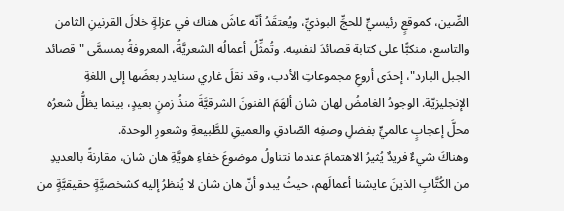الصِّين، كموقعٍ رئيسيٍّ للحجِّ البوذيِّ، ويُعتقَدُ أنّه عاشَ هناك في عزلةٍ خلالَ القرنينِ الثامن والتاسع، منكبًّا على كتابة قصائدَ لنفسِه. وتُمثِّلُ أعمالُه الشعريَّةُ، المعروفةُ بمسمَّى "قصائد الجبل البارد"، إحدَى أروعِ مجموعاتِ الأدب، وقد نقلَ غاري سنايدر بعضَها إلى اللغةِ الإنجليزيّة. الوجودُ الغامضُ لهان شان ألهَمَ الفنونَ الشرقيَّةَ منذُ زمنٍ بعيدٍ، بينما يظلُّ شعرُه محلَّ إعجابٍ عالميٍّ بفضلِ وصفِه الصّادقِ والعميقِ للطَّبيعةِ وشعورِ الوحدة.
وهناكَ شيءٌ فريدٌ يُثيرُ الاهتمامَ عندما نتناولُ موضوعَ خفاءِ هويَّةِ هان شان، مقارنةً بالعديدِ من الكُتَّابِ الذينَ عايشنا أعمالَهم، حيثُ يبدو أنّ هان شان لا يُنظرُ إليه كشخصيَّةٍ حقيقيَّةٍ من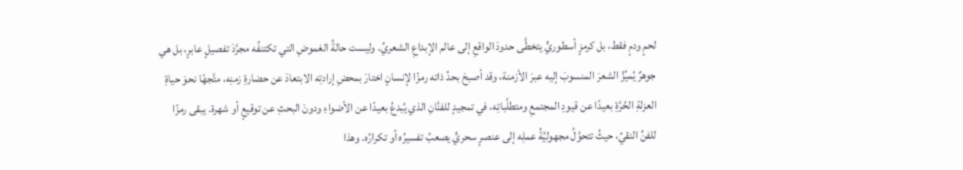لحمٍ ودمٍ فقط، بل كرمزٍ أسطوريٍّ يتخطَّى حدودَ الواقعِ إلى عالم الإبداعِ الشعريِّ. وليست حالةُ الغموضِ التي تكتنفُه مجرَّدَ تفصيلٍ عابرٍ، بل هي جوهرٌ يُميِّزُ الشعرَ المنسوبَ إليه عبرَ الأزمنة، وقد أصبحَ بحدِّ ذاته رمزًا لإنسانٍ اختارَ بمحضِ إرادتِه الابتعادَ عن حضارةِ زمنِه، متَّجهًا نحوَ حياةِ العزلةِ الحُرَّةِ بعيدًا عن قيودِ المجتمعِ ومتطلَّباتِه، في تمجيدٍ للفنَّانِ الذي يُبدعُ بعيدًا عن الأضواءِ ودونَ البحثِ عن توقيعٍ أو شهرة. يبقى رمزًا للفنِّ النقيِّ، حيثُ تتحوَّلُ مجهوليَّةُ عملِه إلى عنصرٍ سحريٍّ يصعبُ تفسيرُه أو تكرارُه. وهذا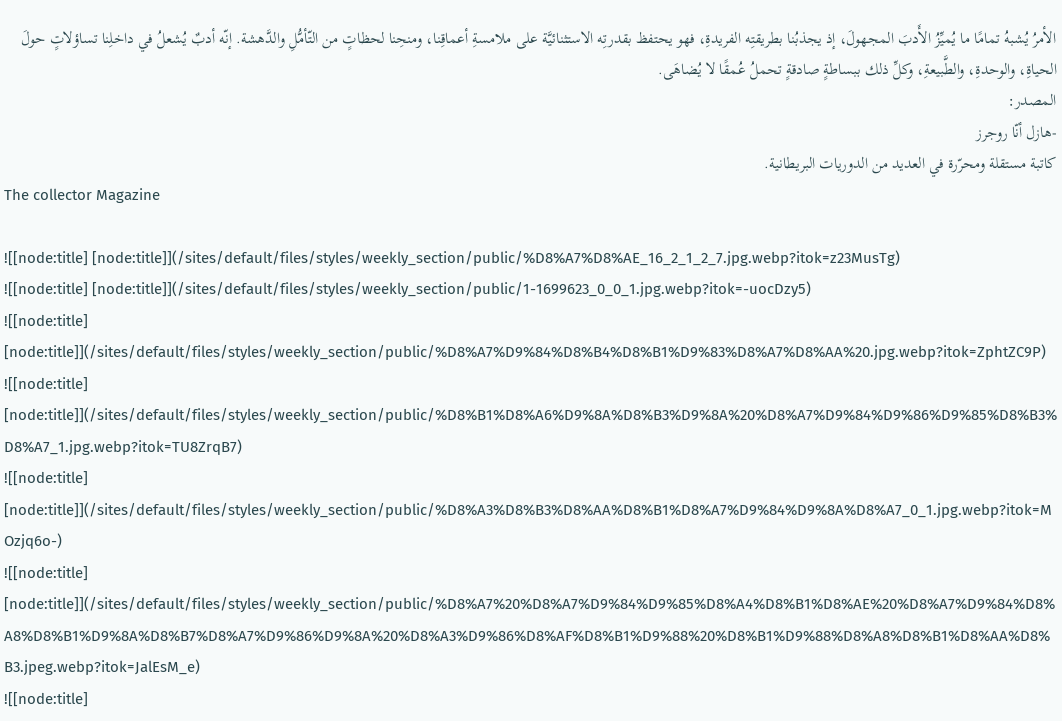الأمرُ يُشبهُ تمامًا ما يُميِّزُ الأَدبَ المجهولَ، إذ يجذبُنا بطريقتِه الفريدةِ، فهو يحتفظ بقدرتِه الاستثنائيَّة على ملامسةِ أعماقِنا، ومنحِنا لحظاتٍ من التّأمُّلِ والدَّهشة. إنّه أدبٌ يُشعلُ في داخلِنا تساؤلاتٍ حولَ الحياةِ، والوحدةِ، والطَّبيعةِ، وكلِّ ذلك ببساطةٍ صادقةٍ تحملُ عُمقًا لا يُضاهَى.
المصدر:
-هازل أنّا روجرز
كاتبة مستقلة ومحرّرة في العديد من الدوريات البريطانية.
The collector Magazine

![[node:title] [node:title]](/sites/default/files/styles/weekly_section/public/%D8%A7%D8%AE_16_2_1_2_7.jpg.webp?itok=z23MusTg)
![[node:title] [node:title]](/sites/default/files/styles/weekly_section/public/1-1699623_0_0_1.jpg.webp?itok=-uocDzy5)
![[node:title] [node:title]](/sites/default/files/styles/weekly_section/public/%D8%A7%D9%84%D8%B4%D8%B1%D9%83%D8%A7%D8%AA%20.jpg.webp?itok=ZphtZC9P)
![[node:title] [node:title]](/sites/default/files/styles/weekly_section/public/%D8%B1%D8%A6%D9%8A%D8%B3%D9%8A%20%D8%A7%D9%84%D9%86%D9%85%D8%B3%D8%A7_1.jpg.webp?itok=TU8ZrqB7)
![[node:title] [node:title]](/sites/default/files/styles/weekly_section/public/%D8%A3%D8%B3%D8%AA%D8%B1%D8%A7%D9%84%D9%8A%D8%A7_0_1.jpg.webp?itok=MOzjq6o-)
![[node:title] [node:title]](/sites/default/files/styles/weekly_section/public/%D8%A7%20%D8%A7%D9%84%D9%85%D8%A4%D8%B1%D8%AE%20%D8%A7%D9%84%D8%A8%D8%B1%D9%8A%D8%B7%D8%A7%D9%86%D9%8A%20%D8%A3%D9%86%D8%AF%D8%B1%D9%88%20%D8%B1%D9%88%D8%A8%D8%B1%D8%AA%D8%B3.jpeg.webp?itok=JalEsM_e)
![[node:title]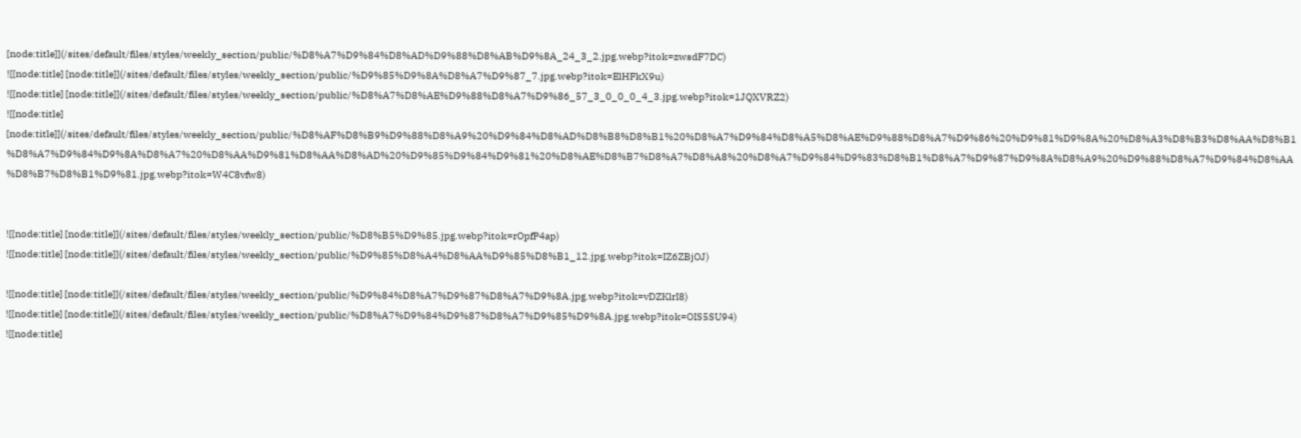[node:title]](/sites/default/files/styles/weekly_section/public/%D8%A7%D9%84%D8%AD%D9%88%D8%AB%D9%8A_24_3_2.jpg.webp?itok=zwsdF7DC)
![[node:title] [node:title]](/sites/default/files/styles/weekly_section/public/%D9%85%D9%8A%D8%A7%D9%87_7.jpg.webp?itok=ElHFkX9u)
![[node:title] [node:title]](/sites/default/files/styles/weekly_section/public/%D8%A7%D8%AE%D9%88%D8%A7%D9%86_57_3_0_0_0_4_3.jpg.webp?itok=1JQXVRZ2)
![[node:title] [node:title]](/sites/default/files/styles/weekly_section/public/%D8%AF%D8%B9%D9%88%D8%A9%20%D9%84%D8%AD%D8%B8%D8%B1%20%D8%A7%D9%84%D8%A5%D8%AE%D9%88%D8%A7%D9%86%20%D9%81%D9%8A%20%D8%A3%D8%B3%D8%AA%D8%B1%D8%A7%D9%84%D9%8A%D8%A7%20%D8%AA%D9%81%D8%AA%D8%AD%20%D9%85%D9%84%D9%81%20%D8%AE%D8%B7%D8%A7%D8%A8%20%D8%A7%D9%84%D9%83%D8%B1%D8%A7%D9%87%D9%8A%D8%A9%20%D9%88%D8%A7%D9%84%D8%AA%D8%B7%D8%B1%D9%81.jpg.webp?itok=W4C8vfw8)


![[node:title] [node:title]](/sites/default/files/styles/weekly_section/public/%D8%B5%D9%85.jpg.webp?itok=rOpfP4ap)
![[node:title] [node:title]](/sites/default/files/styles/weekly_section/public/%D9%85%D8%A4%D8%AA%D9%85%D8%B1_12.jpg.webp?itok=IZ6ZBjOJ)

![[node:title] [node:title]](/sites/default/files/styles/weekly_section/public/%D9%84%D8%A7%D9%87%D8%A7%D9%8A.jpg.webp?itok=vDZKlrI8)
![[node:title] [node:title]](/sites/default/files/styles/weekly_section/public/%D8%A7%D9%84%D9%87%D8%A7%D9%85%D9%8A.jpg.webp?itok=OIS5SU94)
![[node:title]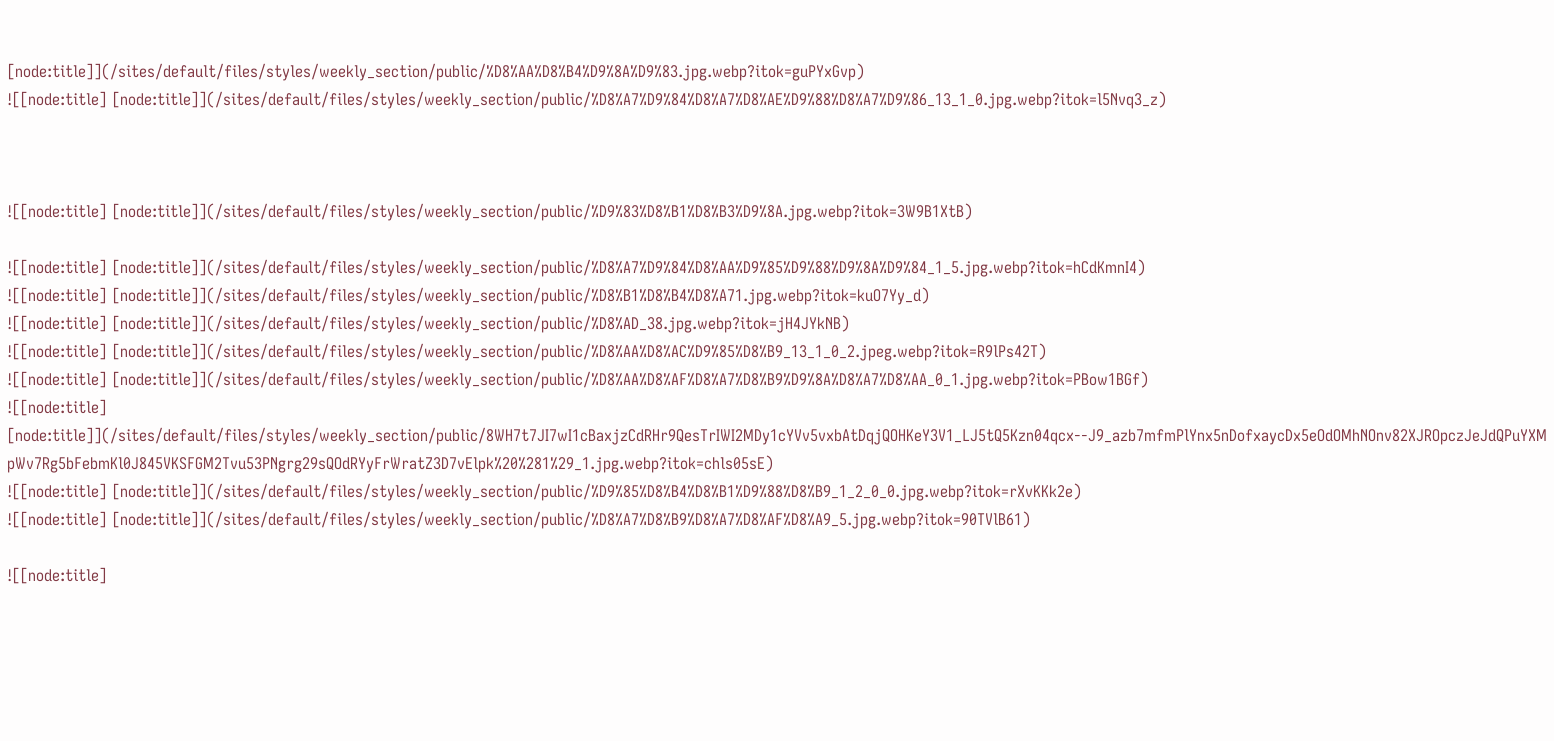[node:title]](/sites/default/files/styles/weekly_section/public/%D8%AA%D8%B4%D9%8A%D9%83.jpg.webp?itok=guPYxGvp)
![[node:title] [node:title]](/sites/default/files/styles/weekly_section/public/%D8%A7%D9%84%D8%A7%D8%AE%D9%88%D8%A7%D9%86_13_1_0.jpg.webp?itok=l5Nvq3_z)



![[node:title] [node:title]](/sites/default/files/styles/weekly_section/public/%D9%83%D8%B1%D8%B3%D9%8A.jpg.webp?itok=3W9B1XtB)

![[node:title] [node:title]](/sites/default/files/styles/weekly_section/public/%D8%A7%D9%84%D8%AA%D9%85%D9%88%D9%8A%D9%84_1_5.jpg.webp?itok=hCdKmnI4)
![[node:title] [node:title]](/sites/default/files/styles/weekly_section/public/%D8%B1%D8%B4%D8%A71.jpg.webp?itok=kuO7Yy_d)
![[node:title] [node:title]](/sites/default/files/styles/weekly_section/public/%D8%AD_38.jpg.webp?itok=jH4JYkNB)
![[node:title] [node:title]](/sites/default/files/styles/weekly_section/public/%D8%AA%D8%AC%D9%85%D8%B9_13_1_0_2.jpeg.webp?itok=R9lPs42T)
![[node:title] [node:title]](/sites/default/files/styles/weekly_section/public/%D8%AA%D8%AF%D8%A7%D8%B9%D9%8A%D8%A7%D8%AA_0_1.jpg.webp?itok=PBow1BGf)
![[node:title] [node:title]](/sites/default/files/styles/weekly_section/public/8WH7t7JI7wI1cBaxjzCdRHr9QesTrIWI2MDy1cYVv5vxbAtDqjQOHKeY3V1_LJ5tQ5Kzn04qcx--J9_azb7mfmPlYnx5nDofxaycDx5eOdOMhNOnv82XJROpczJeJdQPuYXMpWv7Rg5bFebmKl0J845VKSFGM2Tvu53PNgrg29sQOdRYyFrWratZ3D7vElpk%20%281%29_1.jpg.webp?itok=chls05sE)
![[node:title] [node:title]](/sites/default/files/styles/weekly_section/public/%D9%85%D8%B4%D8%B1%D9%88%D8%B9_1_2_0_0.jpg.webp?itok=rXvKKk2e)
![[node:title] [node:title]](/sites/default/files/styles/weekly_section/public/%D8%A7%D8%B9%D8%A7%D8%AF%D8%A9_5.jpg.webp?itok=90TVlB61)

![[node:title]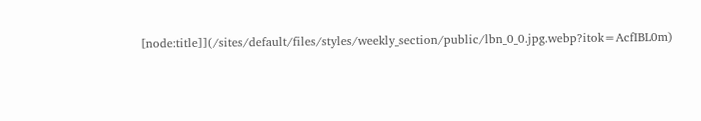[node:title]](/sites/default/files/styles/weekly_section/public/lbn_0_0.jpg.webp?itok=AcfIBL0m)